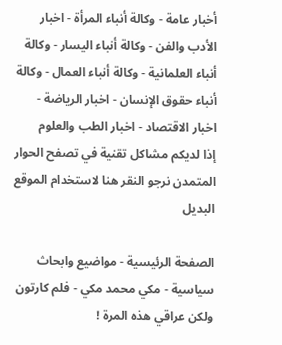أخبار عامة - وكالة أنباء المرأة - اخبار الأدب والفن - وكالة أنباء اليسار - وكالة أنباء العلمانية - وكالة أنباء العمال - وكالة أنباء حقوق الإنسان - اخبار الرياضة - اخبار الاقتصاد - اخبار الطب والعلوم
إذا لديكم مشاكل تقنية في تصفح الحوار المتمدن نرجو النقر هنا لاستخدام الموقع البديل

الصفحة الرئيسية - مواضيع وابحاث سياسية - مكي محمد مكي - فلم كارتون ولكن عراقي هذه المرة !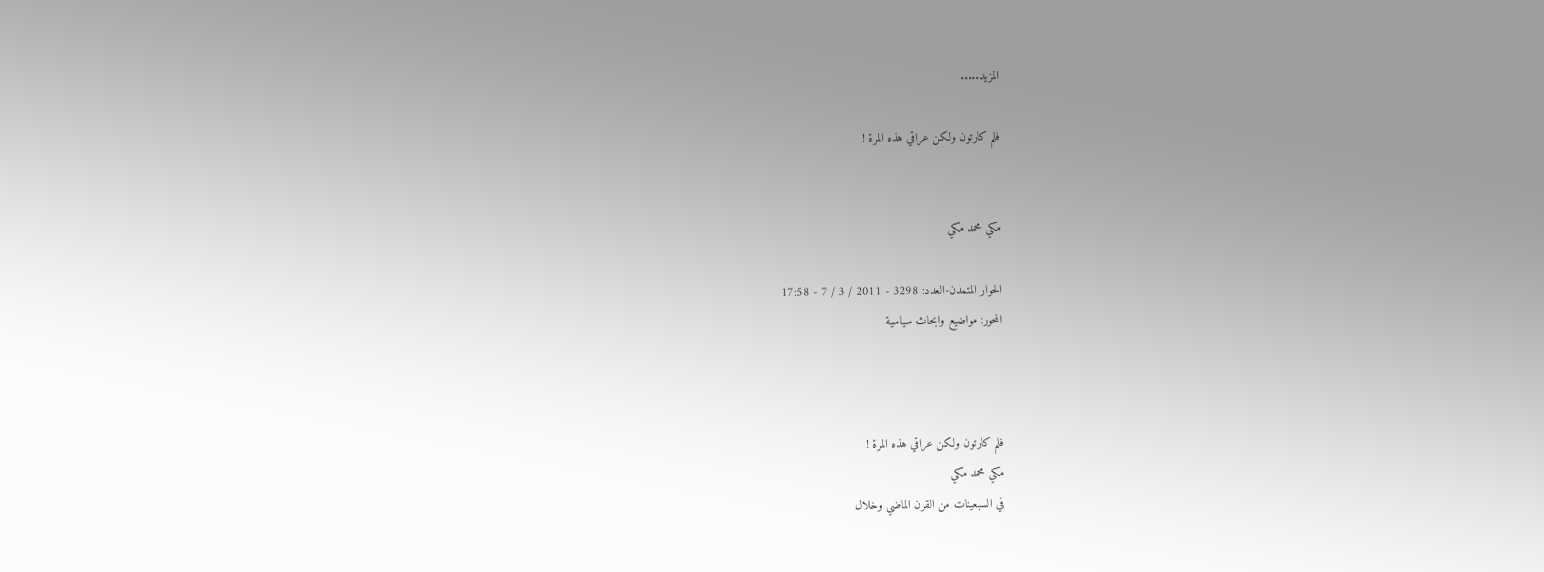المزيد.....

فلم كارتون ولكن عراقي هذه المرة !


مكي محمد مكي

الحوار المتمدن-العدد: 3298 - 2011 / 3 / 7 - 17:58
المحور: مواضيع وابحاث سياسية



فلم كارتون ولكن عراقي هذه المرة !
مكي محمد مكي
في السبعينات من القرن الماضي وخلال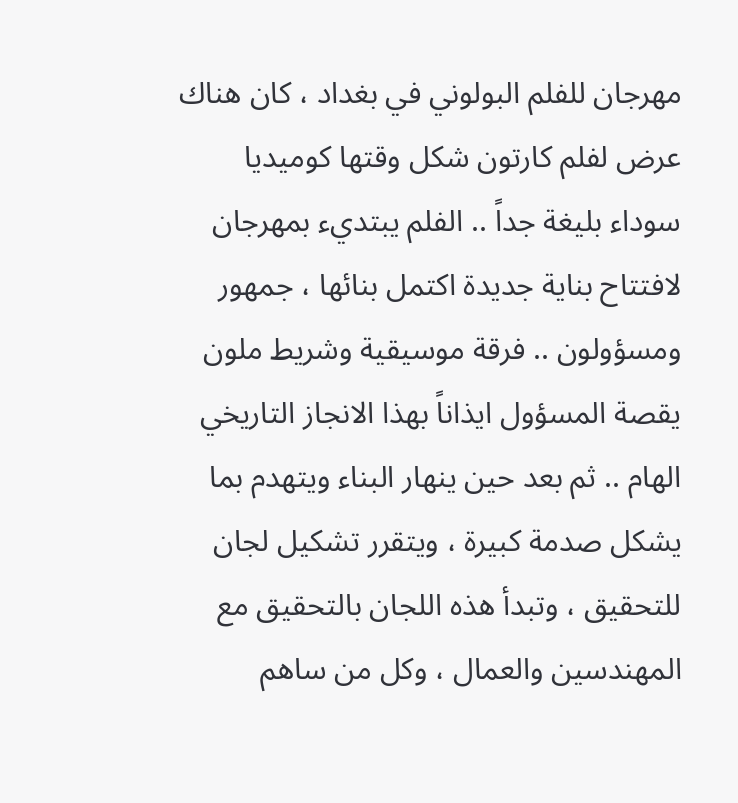مهرجان للفلم البولوني في بغداد ، كان هناك عرض لفلم كارتون شكل وقتها كوميديا سوداء بليغة جداً .. الفلم يبتديء بمهرجان لافتتاح بناية جديدة اكتمل بنائها ، جمهور ومسؤولون .. فرقة موسيقية وشريط ملون يقصة المسؤول ايذاناً بهذا الانجاز التاريخي الهام .. ثم بعد حين ينهار البناء ويتهدم بما يشكل صدمة كبيرة ، ويتقرر تشكيل لجان للتحقيق ، وتبدأ هذه اللجان بالتحقيق مع المهندسين والعمال ، وكل من ساهم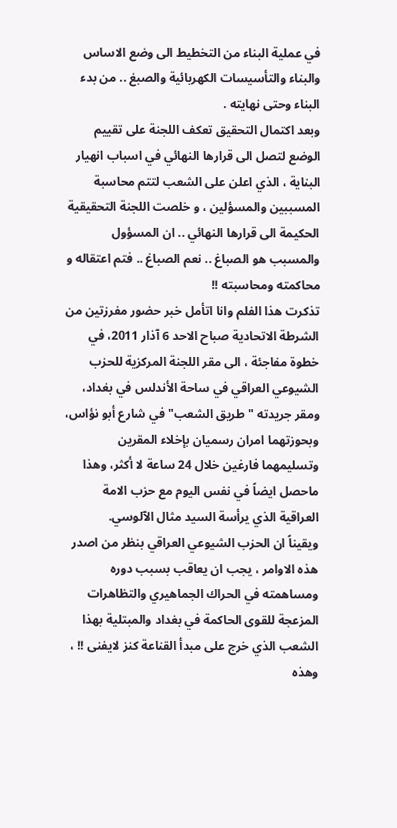في عملية البناء من التخطيط الى وضع الاساس والبناء والتأسيسات الكهربائية والصبغ .. من بدء البناء وحتى نهايته .
وبعد اكتمال التحقيق تعكف اللجنة على تقييم الوضع لتصل الى قرارها النهائي في اسباب انهيار البناية ، الذي اعلن على الشعب لتتم محاسبة المسببين والمسؤلين ، و خلصت اللجنة التحقيقية الحكيمة الى قرارها النهائي .. ان المسؤول والمسبب هو الصباغ .. نعم الصباغ .. فتم اعتقاله و محاكمته ومحاسبته !!
تذكرت هذا الفلم وانا اتأمل خبر حضور مفرزتين من الشرطة الاتحادية صباح الاحد 6 آذار 2011، في خطوة مفاجئة ، الى مقر اللجنة المركزية للحزب الشيوعي العراقي في ساحة الأندلس في بغداد، ومقر جريدته " طريق الشعب" في شارع أبو نؤاس، وبحوزتهما امران رسميان بإخلاء المقرين وتسليمهما فارغين خلال 24 ساعة لا أكثر، وهذا ماحصل ايضاً في نفس اليوم مع حزب الامة العراقية الذي يرأسة السيد مثال الآلوسي.
ويقيناً ان الحزب الشيوعي العراقي بنظر من اصدر هذه الاوامر ، يجب ان يعاقب بسبب دوره ومساهمته في الحراك الجماهيري والتظاهرات المزعجة للقوى الحاكمة في بغداد والمبتلية بهذا الشعب الذي خرج على مبدأ القناعة كنز لايفنى !! ، وهذه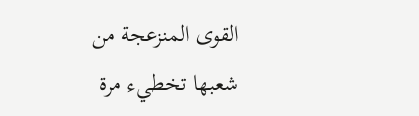القوى المنزعجة من شعبها تخطيء مرة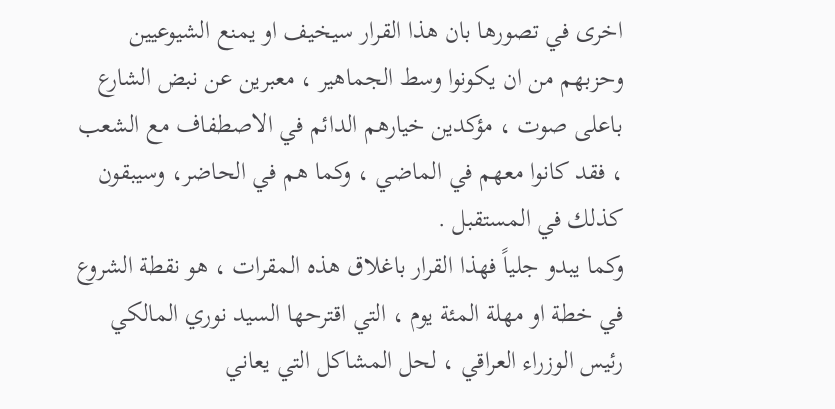اخرى في تصورها بان هذا القرار سيخيف او يمنع الشيوعيين وحزبهم من ان يكونوا وسط الجماهير ، معبرين عن نبض الشارع باعلى صوت ، مؤكدين خيارهم الدائم في الاصطفاف مع الشعب ، فقد كانوا معهم في الماضي ، وكما هم في الحاضر، وسيبقون كذلك في المستقبل .
وكما يبدو جلياً فهذا القرار باغلاق هذه المقرات ، هو نقطة الشروع في خطة او مهلة المئة يوم ، التي اقترحها السيد نوري المالكي رئيس الوزراء العراقي ، لحل المشاكل التي يعاني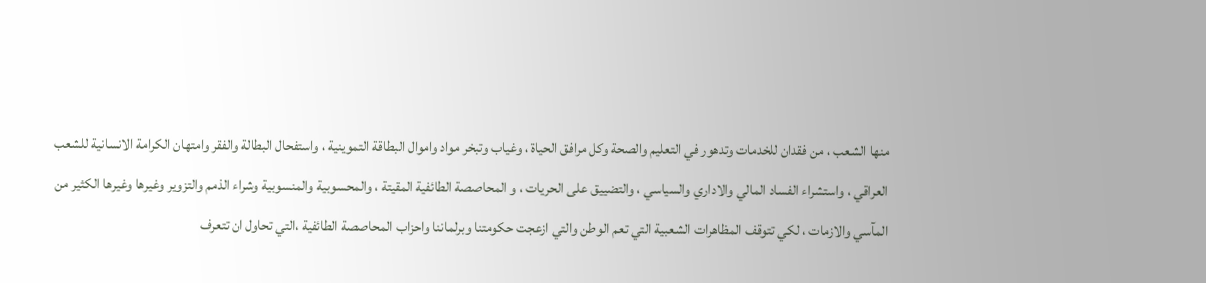منها الشعب ، من فقدان للخدمات وتدهور في التعليم والصحة وكل مرافق الحياة ، وغياب وتبخر مواد واموال البطاقة التموينية ، واستفحال البطالة والفقر وامتهان الكرامة الانسانية للشعب العراقي ، واستشراء الفساد المالي والاداري والسياسي ، والتضييق على الحريات ، و المحاصصة الطائفية المقيتة ، والمحسوبية والمنسوبية وشراء الذمم والتزوير وغيرها وغيرها الكثير من المآسي والازمات ، لكي تتوقف المظاهرات الشعبية التي تعم الوطن والتي ازعجت حكومتنا وبرلماننا واحزاب المحاصصة الطائفية ،التي تحاول ان تتعرف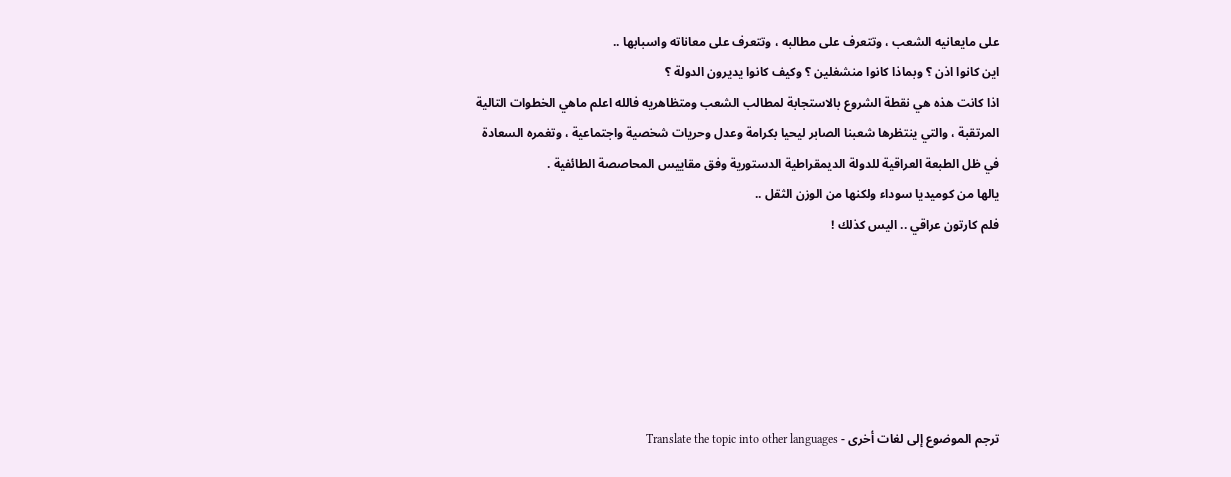على مايعانيه الشعب ، وتتعرف على مطالبه ، وتتعرف على معاناته واسبابها ..
اين كانوا اذن ؟ وبماذا كانوا منشغلين ؟ وكيف كانوا يديرون الدولة ؟
اذا كانت هذه هي نقطة الشروع بالاستجابة لمطالب الشعب ومتظاهريه فالله اعلم ماهي الخطوات التالية المرتقبة ، والتي ينتظرها شعبنا الصابر ليحيا بكرامة وعدل وحريات شخصية واجتماعية ، وتغمره السعادة في ظل الطبعة العراقية للدولة الديمقراطية الدستورية وفق مقاييس المحاصصة الطائفية .
يالها من كوميديا سوداء ولكنها من الوزن الثقل ..
فلم كارتون عراقي .. اليس كذلك !






ترجم الموضوع إلى لغات أخرى - Translate the topic into other languages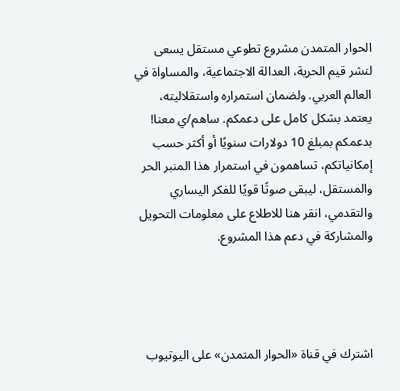الحوار المتمدن مشروع تطوعي مستقل يسعى لنشر قيم الحرية، العدالة الاجتماعية، والمساواة في العالم العربي. ولضمان استمراره واستقلاليته، يعتمد بشكل كامل على دعمكم. ساهم/ي معنا! بدعمكم بمبلغ 10 دولارات سنويًا أو أكثر حسب إمكانياتكم، تساهمون في استمرار هذا المنبر الحر والمستقل، ليبقى صوتًا قويًا للفكر اليساري والتقدمي، انقر هنا للاطلاع على معلومات التحويل والمشاركة في دعم هذا المشروع.




اشترك في قناة «الحوار المتمدن» على اليوتيوب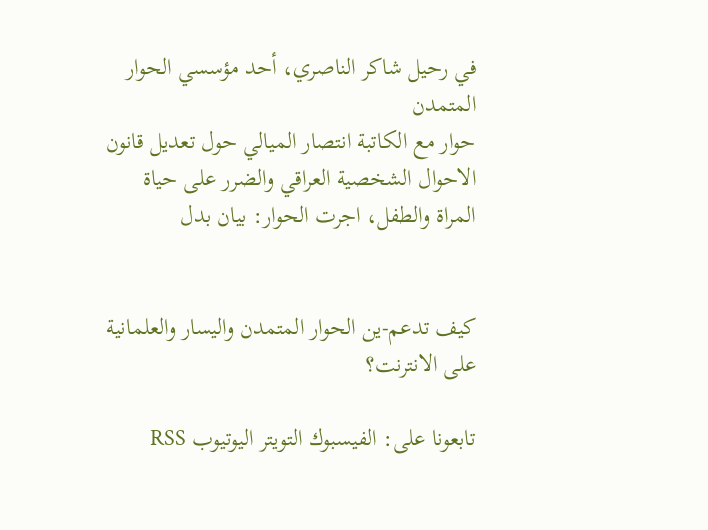في رحيل شاكر الناصري، أحد مؤسسي الحوار المتمدن
حوار مع الكاتبة انتصار الميالي حول تعديل قانون الاحوال الشخصية العراقي والضرر على حياة المراة والطفل، اجرت الحوار: بيان بدل


كيف تدعم-ين الحوار المتمدن واليسار والعلمانية على الانترنت؟

تابعونا على: الفيسبوك التويتر اليوتيوب RSS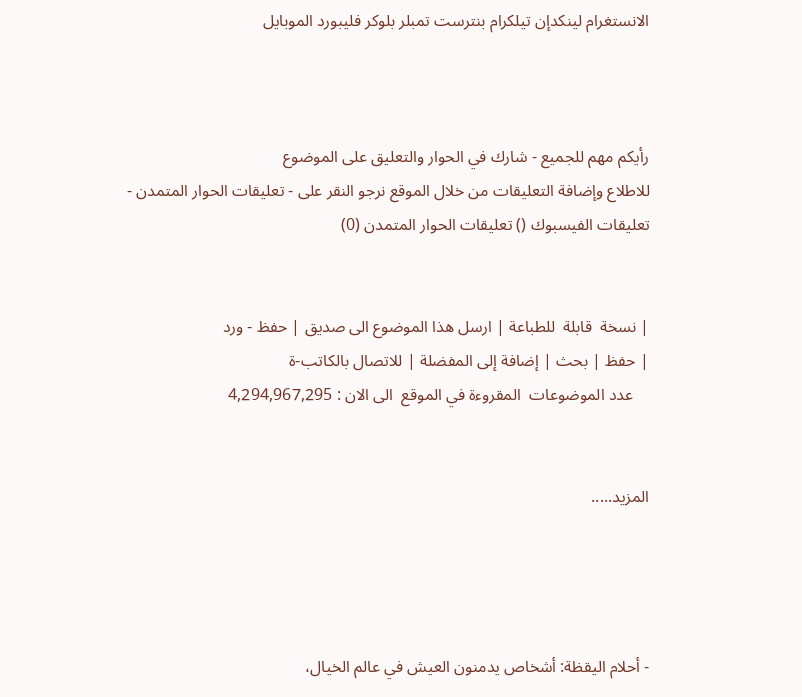الانستغرام لينكدإن تيلكرام بنترست تمبلر بلوكر فليبورد الموبايل



رأيكم مهم للجميع - شارك في الحوار والتعليق على الموضوع
للاطلاع وإضافة التعليقات من خلال الموقع نرجو النقر على - تعليقات الحوار المتمدن -
تعليقات الفيسبوك () تعليقات الحوار المتمدن (0)


| نسخة  قابلة  للطباعة | ارسل هذا الموضوع الى صديق | حفظ - ورد
| حفظ | بحث | إضافة إلى المفضلة | للاتصال بالكاتب-ة
    عدد الموضوعات  المقروءة في الموقع  الى الان : 4,294,967,295


المزيد.....




- أحلام اليقظة: أشخاص يدمنون العيش في عالم الخيال،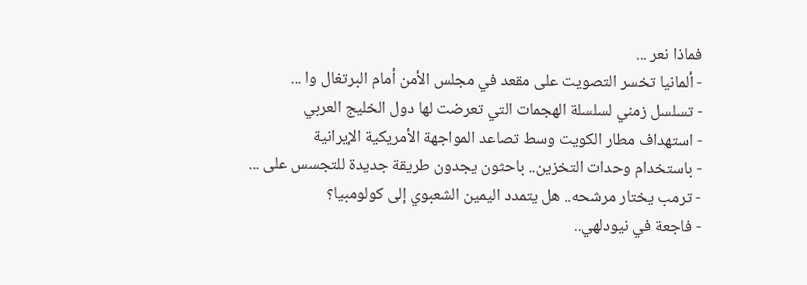فماذا نعر ...
- ألمانيا تخسر التصويت على مقعد في مجلس الأمن أمام البرتغال وا ...
- تسلسل زمني لسلسلة الهجمات التي تعرضت لها دول الخليج العربي
- استهداف مطار الكويت وسط تصاعد المواجهة الأمريكية الإيرانية
- باستخدام وحدات التخزين.. باحثون يجدون طريقة جديدة للتجسس على ...
- ترمب يختار مرشحه.. هل يتمدد اليمين الشعبوي إلى كولومبيا؟
- فاجعة في نيودلهي..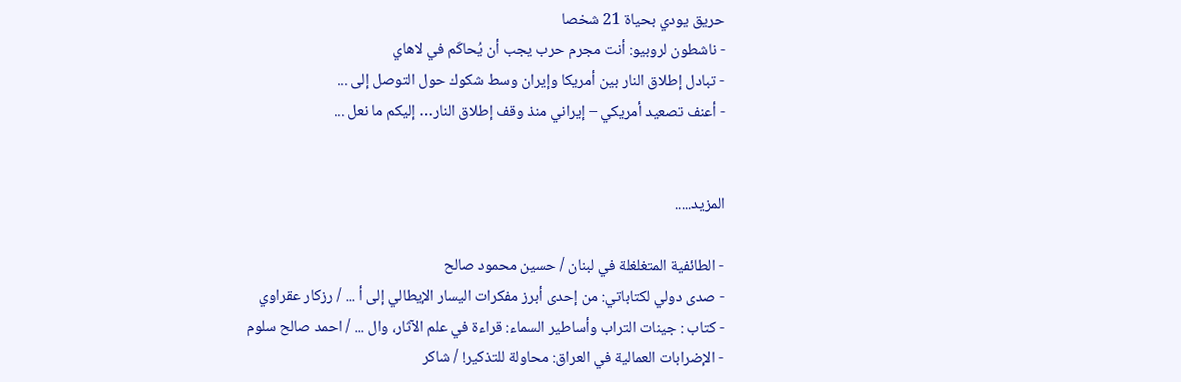حريق يودي بحياة 21 شخصا
- ناشطون لروبيو: أنت مجرم حرب يجب أن يُحاكَم في لاهاي
- تبادل إطلاق النار بين أمريكا وإيران وسط شكوك حول التوصل إلى ...
- أعنف تصعيد أمريكي – إيراني منذ وقف إطلاق النار… إليكم ما نعل ...


المزيد.....

- الطائفية المتغلغلة في لبنان / حسين محمود صالح
- صدى دولي لكتاباتي: من إحدى أبرز مفكرات اليسار الإيطالي إلى أ ... / رزكار عقراوي
- كتاب : جينات التراب وأساطير السماء: قراءة في علم الآثار، وال ... / احمد صالح سلوم
- الإضرابات العمالية في العراق: محاولة للتذكير! / شاكر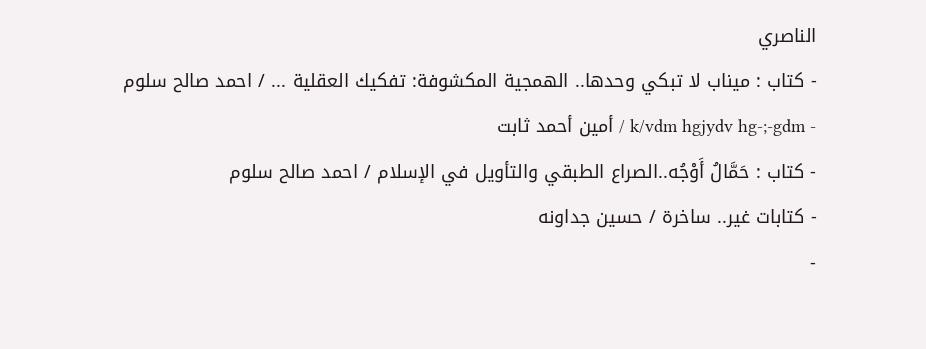الناصري
- كتاب : ميناب لا تبكي وحدها.. الهمجية المكشوفة: تفكيك العقلية ... / احمد صالح سلوم
- k/vdm hgjydv hg-;-gdm / أمين أحمد ثابت
- كتاب : حَمَّالُ أَوْجُه..الصراع الطبقي والتأويل في الإسلام / احمد صالح سلوم
- كتابات غير.. ساخرة / حسين جداونه
-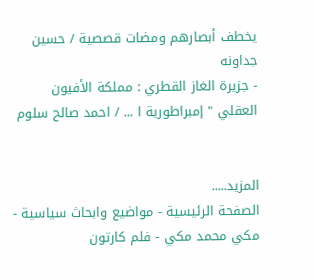يخطف أبصارهم ومضات قصصية / حسين جداونه
- جزيرة الغاز القطري : مملكة الأفيون العقلي " إمبراطورية ا ... / احمد صالح سلوم


المزيد.....
الصفحة الرئيسية - مواضيع وابحاث سياسية - مكي محمد مكي - فلم كارتون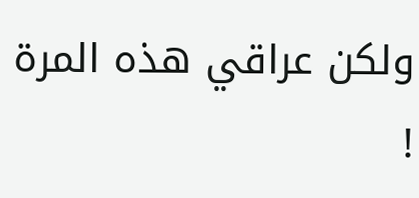ولكن عراقي هذه المرة !